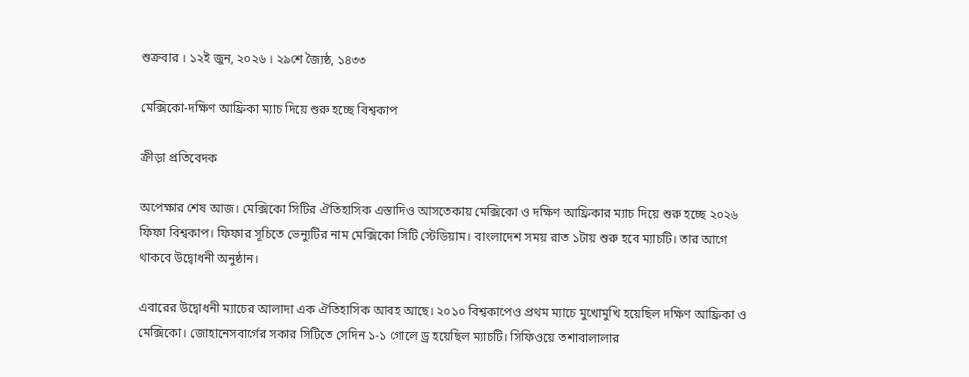শুক্রবার । ১২ই জুন, ২০২৬ । ২৯শে জ্যৈষ্ঠ, ১৪৩৩

মেক্সিকো-দক্ষিণ আফ্রিকা ম্যাচ দিয়ে শুরু হচ্ছে বিশ্বকাপ

ক্রীড়া প্রতিবেদক

অপেক্ষার শেষ আজ। মেক্সিকো সিটির ঐতিহাসিক এস্তাদিও আসতেকায় মেক্সিকো ও দক্ষিণ আফ্রিকার ম্যাচ দিয়ে শুরু হচ্ছে ২০২৬ ফিফা বিশ্বকাপ। ফিফার সূচিতে ভেন্যুটির নাম মেক্সিকো সিটি স্টেডিয়াম। বাংলাদেশ সময় রাত ১টায় শুরু হবে ম্যাচটি। তার আগে থাকবে উদ্বোধনী অনুষ্ঠান।

এবারের উদ্বোধনী ম্যাচের আলাদা এক ঐতিহাসিক আবহ আছে। ২০১০ বিশ্বকাপেও প্রথম ম্যাচে মুখোমুখি হয়েছিল দক্ষিণ আফ্রিকা ও মেক্সিকো। জোহানেসবার্গের সকার সিটিতে সেদিন ১-১ গোলে ড্র হয়েছিল ম্যাচটি। সিফিওয়ে তশাবালালার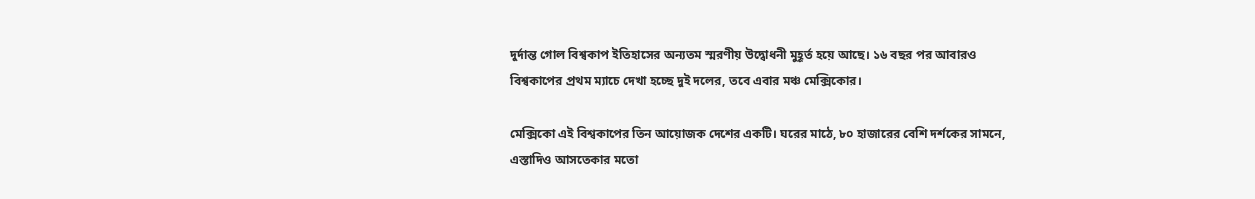দুর্দান্ত গোল বিশ্বকাপ ইতিহাসের অন্যতম স্মরণীয় উদ্বোধনী মুহূর্ত হয়ে আছে। ১৬ বছর পর আবারও বিশ্বকাপের প্রথম ম্যাচে দেখা হচ্ছে দুই দলের, তবে এবার মঞ্চ মেক্সিকোর।

মেক্সিকো এই বিশ্বকাপের তিন আয়োজক দেশের একটি। ঘরের মাঠে, ৮০ হাজারের বেশি দর্শকের সামনে, এস্তাদিও আসতেকার মতো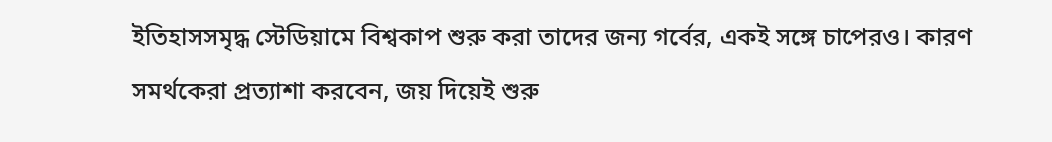ইতিহাসসমৃদ্ধ স্টেডিয়ামে বিশ্বকাপ শুরু করা তাদের জন্য গর্বের, একই সঙ্গে চাপেরও। কারণ সমর্থকেরা প্রত্যাশা করবেন, জয় দিয়েই শুরু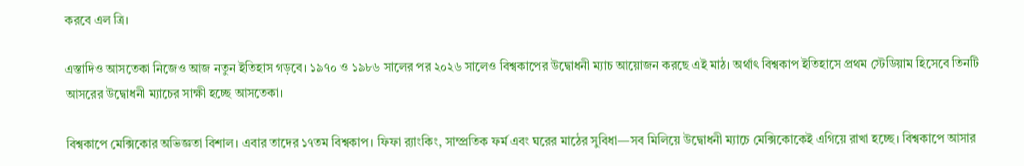করবে এল ত্রি।

এস্তাদিও আসতেকা নিজেও আজ নতুন ইতিহাস গড়বে। ১৯৭০ ও ১৯৮৬ সালের পর ২০২৬ সালেও বিশ্বকাপের উদ্বোধনী ম্যাচ আয়োজন করছে এই মাঠ। অর্থাৎ বিশ্বকাপ ইতিহাসে প্রথম স্টেডিয়াম হিসেবে তিনটি আসরের উদ্বোধনী ম্যাচের সাক্ষী হচ্ছে আসতেকা।

বিশ্বকাপে মেক্সিকোর অভিজ্ঞতা বিশাল। এবার তাদের ১৭তম বিশ্বকাপ। ফিফা র‍্যাংকিং, সাম্প্রতিক ফর্ম এবং ঘরের মাঠের সুবিধা—সব মিলিয়ে উদ্বোধনী ম্যাচে মেক্সিকোকেই এগিয়ে রাখা হচ্ছে। বিশ্বকাপে আসার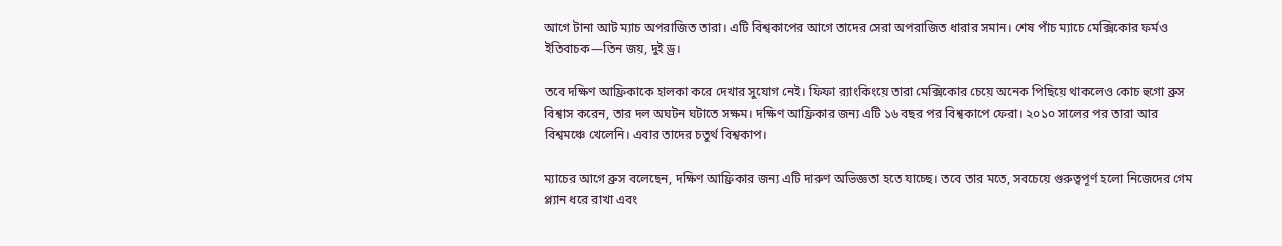আগে টানা আট ম্যাচ অপরাজিত তারা। এটি বিশ্বকাপের আগে তাদের সেরা অপরাজিত ধারার সমান। শেষ পাঁচ ম্যাচে মেক্সিকোর ফর্মও ইতিবাচক—তিন জয়, দুই ড্র।

তবে দক্ষিণ আফ্রিকাকে হালকা করে দেখার সুযোগ নেই। ফিফা র‍্যাংকিংয়ে তারা মেক্সিকোর চেয়ে অনেক পিছিয়ে থাকলেও কোচ হুগো ব্রুস বিশ্বাস করেন, তার দল অঘটন ঘটাতে সক্ষম। দক্ষিণ আফ্রিকার জন্য এটি ১৬ বছর পর বিশ্বকাপে ফেরা। ২০১০ সালের পর তারা আর বিশ্বমঞ্চে খেলেনি। এবার তাদের চতুর্থ বিশ্বকাপ।

ম্যাচের আগে ব্রুস বলেছেন, দক্ষিণ আফ্রিকার জন্য এটি দারুণ অভিজ্ঞতা হতে যাচ্ছে। তবে তার মতে, সবচেয়ে গুরুত্বপূর্ণ হলো নিজেদের গেম প্ল্যান ধরে রাখা এবং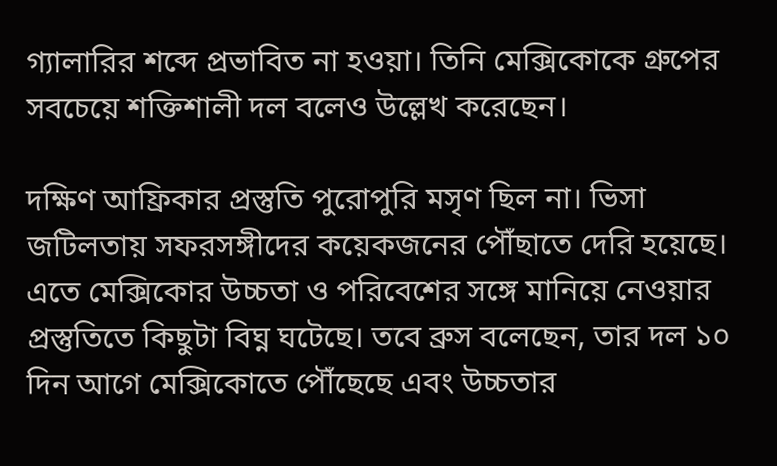গ্যালারির শব্দে প্রভাবিত না হওয়া। তিনি মেক্সিকোকে গ্রুপের সবচেয়ে শক্তিশালী দল বলেও উল্লেখ করেছেন।

দক্ষিণ আফ্রিকার প্রস্তুতি পুরোপুরি মসৃণ ছিল না। ভিসা জটিলতায় সফরসঙ্গীদের কয়েকজনের পৌঁছাতে দেরি হয়েছে। এতে মেক্সিকোর উচ্চতা ও পরিবেশের সঙ্গে মানিয়ে নেওয়ার প্রস্তুতিতে কিছুটা বিঘ্ন ঘটেছে। তবে ব্রুস বলেছেন, তার দল ১০ দিন আগে মেক্সিকোতে পৌঁছেছে এবং উচ্চতার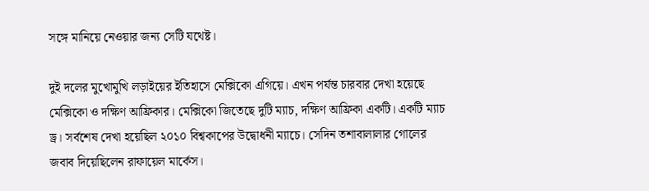সঙ্গে মানিয়ে নেওয়ার জন্য সেটি যথেষ্ট।

দুই দলের মুখোমুখি লড়াইয়ের ইতিহাসে মেক্সিকো এগিয়ে। এখন পর্যন্ত চারবার দেখা হয়েছে মেক্সিকো ও দক্ষিণ আফ্রিকার। মেক্সিকো জিতেছে দুটি ম্যাচ, দক্ষিণ আফ্রিকা একটি। একটি ম্যাচ ড্র। সর্বশেষ দেখা হয়েছিল ২০১০ বিশ্বকাপের উদ্বোধনী ম্যাচে। সেদিন তশাবালালার গোলের জবাব দিয়েছিলেন রাফায়েল মার্কেস।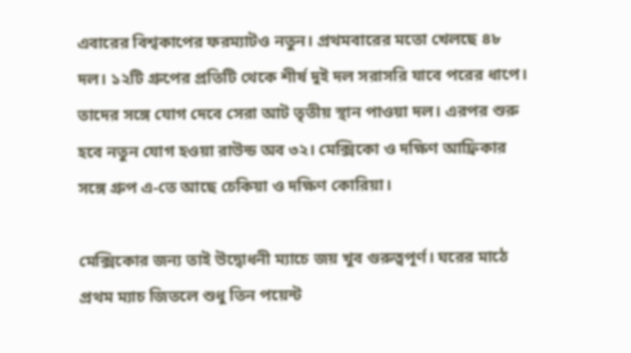এবারের বিশ্বকাপের ফরম্যাটও নতুন। প্রথমবারের মতো খেলছে ৪৮ দল। ১২টি গ্রুপের প্রতিটি থেকে শীর্ষ দুই দল সরাসরি যাবে পরের ধাপে। তাদের সঙ্গে যোগ দেবে সেরা আট তৃতীয় স্থান পাওয়া দল। এরপর শুরু হবে নতুন যোগ হওয়া রাউন্ড অব ৩২। মেক্সিকো ও দক্ষিণ আফ্রিকার সঙ্গে গ্রুপ এ-তে আছে চেকিয়া ও দক্ষিণ কোরিয়া।

মেক্সিকোর জন্য তাই উদ্বোধনী ম্যাচে জয় খুব গুরুত্বপূর্ণ। ঘরের মাঠে প্রথম ম্যাচ জিতলে শুধু তিন পয়েন্ট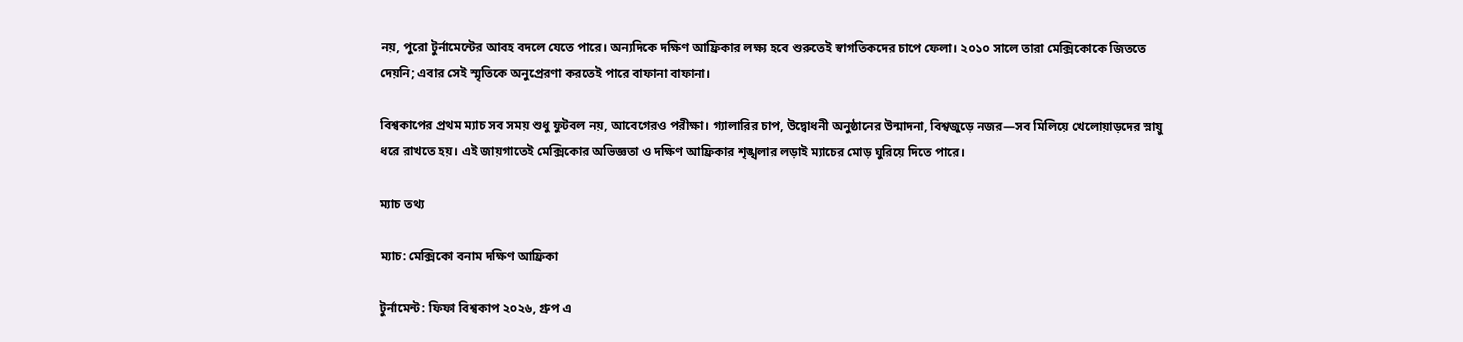নয়, পুরো টুর্নামেন্টের আবহ বদলে যেতে পারে। অন্যদিকে দক্ষিণ আফ্রিকার লক্ষ্য হবে শুরুতেই স্বাগতিকদের চাপে ফেলা। ২০১০ সালে তারা মেক্সিকোকে জিততে দেয়নি; এবার সেই স্মৃতিকে অনুপ্রেরণা করতেই পারে বাফানা বাফানা।

বিশ্বকাপের প্রথম ম্যাচ সব সময় শুধু ফুটবল নয়, আবেগেরও পরীক্ষা। গ্যালারির চাপ, উদ্বোধনী অনুষ্ঠানের উন্মাদনা, বিশ্বজুড়ে নজর—সব মিলিয়ে খেলোয়াড়দের স্নায়ু ধরে রাখতে হয়। এই জায়গাতেই মেক্সিকোর অভিজ্ঞতা ও দক্ষিণ আফ্রিকার শৃঙ্খলার লড়াই ম্যাচের মোড় ঘুরিয়ে দিতে পারে।

ম্যাচ তথ্য

ম্যাচ: মেক্সিকো বনাম দক্ষিণ আফ্রিকা

টুর্নামেন্ট: ফিফা বিশ্বকাপ ২০২৬, গ্রুপ এ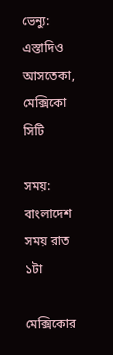ভেন্যু: এস্তাদিও আসতেকা, মেক্সিকো সিটি

সময়: বাংলাদেশ সময় রাত ১টা

মেক্সিকোর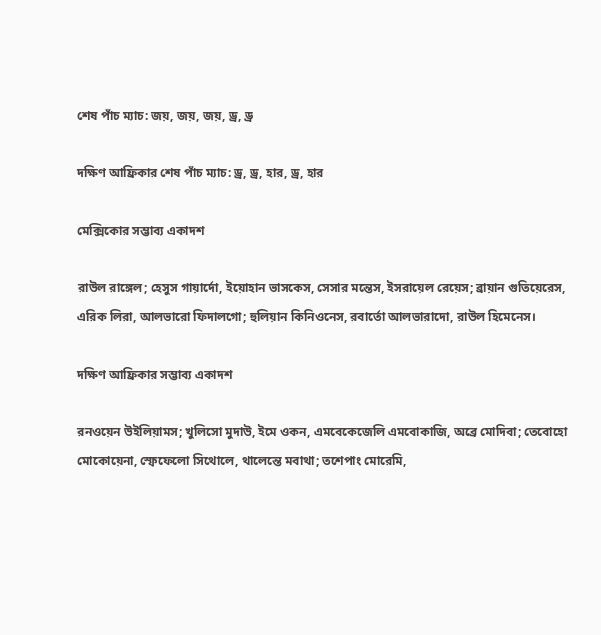শেষ পাঁচ ম্যাচ: জয়, জয়, জয়, ড্র, ড্র

দক্ষিণ আফ্রিকার শেষ পাঁচ ম্যাচ: ড্র, ড্র, হার, ড্র, হার

মেক্সিকোর সম্ভাব্য একাদশ

রাউল রাঙ্গেল; হেসুস গায়ার্দো, ইয়োহান ভাসকেস, সেসার মন্তেস, ইসরায়েল রেয়েস; ব্রায়ান গুতিয়েরেস, এরিক লিরা, আলভারো ফিদালগো; হুলিয়ান কিনিওনেস, রবার্তো আলভারাদো, রাউল হিমেনেস।

দক্ষিণ আফ্রিকার সম্ভাব্য একাদশ

রনওয়েন উইলিয়ামস; খুলিসো মুদাউ, ইমে ওকন, এমবেকেজেলি এমবোকাজি, অব্রে মোদিবা; তেবোহো মোকোয়েনা, স্ফেফেলো সিথোলে, থালেন্তে মবাথা; তশেপাং মোরেমি,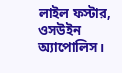লাইল ফস্টার, ওসউইন অ্যাপোলিস।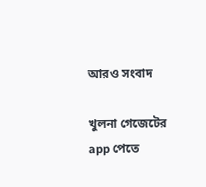আরও সংবাদ

খুলনা গেজেটের app পেতে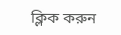ক্লিক করুন